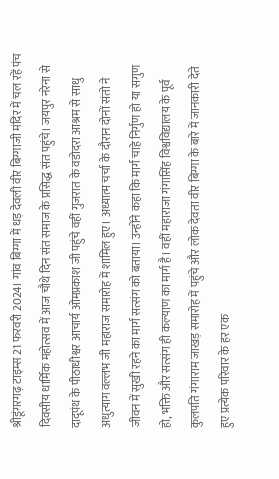श्रीडूंगरगढ़ टाइम्स 21 फरवरी 2024। गांव बिग्गा में धड़ देवली वीर बिग्गाजी मंदिर में चल रहें पंच दिवसीय धार्मिक महोत्सव में आज चौथे दिन संत समाज के प्रसिद्ध संत पहुंचे। जयपुर नरेना से दादूपंथ के पीठाधीश्वर आचार्य ओमप्रकाश जी पहुंचे वहीं गुजरात के वडोदरा आश्रम से साधु अधुत्याग वल्लभ जी महाराज समारोह में शामिल हुए। अध्यात्म चर्चा के दौरान दोनों संतो ने जीवन में सुखी रहने का मार्ग सत्संग को बताया। उन्होंने कहा कि मार्ग चाहे निर्गुण हो या सगुण हो, भक्ति और सत्संग ही कल्याण का मार्ग है। वहीं महाराजा गंगासिंह विश्वविद्यालय के पूर्व कुलपति गंगाराम जाखड़ समारोह में पहुंचे और लोक देवता वीर बिग्गा के बारे में जानकारी देते हुए प्रत्येक परिवार के हर एक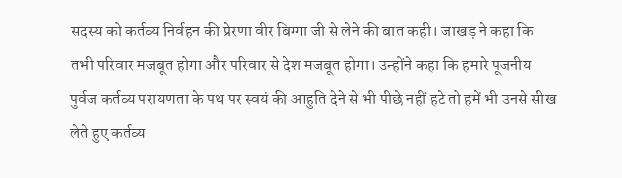सदस्य को कर्तव्य निर्वहन की प्रेरणा वीर बिग्गा जी से लेने की बात कही। जाखड़ ने कहा कि तभी परिवार मजबूत होगा और परिवार से देश मजबूत होगा। उन्होंने कहा कि हमारे पूजनीय पुर्वज कर्तव्य परायणता के पथ पर स्वयं की आहुति देने से भी पीछे नहीं हटे तो हमें भी उनसे सीख लेते हुए कर्तव्य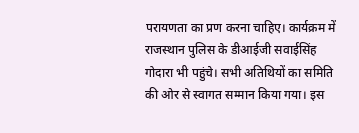परायणता का प्रण करना चाहिए। कार्यक्रम में राजस्थान पुलिस के डीआईजी सवाईसिंह गोदारा भी पहुंचे। सभी अतिथियों का समिति की ओर से स्वागत सम्मान किया गया। इस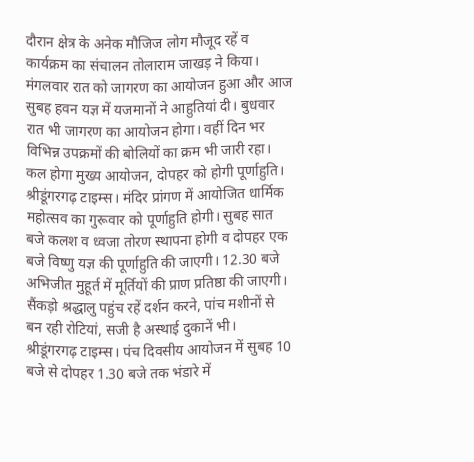दौरान क्षेत्र के अनेक मौजिज लोग मौजूद रहें व कार्यक्रम का संचालन तोलाराम जाखड़ ने किया। मंगलवार रात को जागरण का आयोजन हुआ और आज सुबह हवन यज्ञ में यजमानों ने आहुतियां दी। बुधवार रात भी जागरण का आयोजन होगा। वहीं दिन भर विभिन्न उपक्रमों की बोलियों का क्रम भी जारी रहा।
कल होगा मुख्य आयोजन, दोपहर को होगी पूर्णाहुति।
श्रीडूंगरगढ़ टाइम्स। मंदिर प्रांगण में आयोजित धार्मिक महोत्सव का गुरूवार को पूर्णाहुति होगी। सुबह सात बजे कलश व ध्वजा तोरण स्थापना होगी व दोपहर एक बजे विष्णु यज्ञ की पूर्णाहुति की जाएगी। 12.30 बजे अभिजीत मुहूर्त में मूर्तियों की प्राण प्रतिष्ठा की जाएगी।
सैंकड़ो श्रद्धालु पहुंच रहें दर्शन करने, पांच मशीनों से बन रही रोटियां, सजी है अस्थाई दुकानें भी।
श्रीडूंगरगढ़ टाइम्स। पंच दिवसीय आयोजन में सुबह 10 बजे से दोपहर 1.30 बजे तक भंडारे में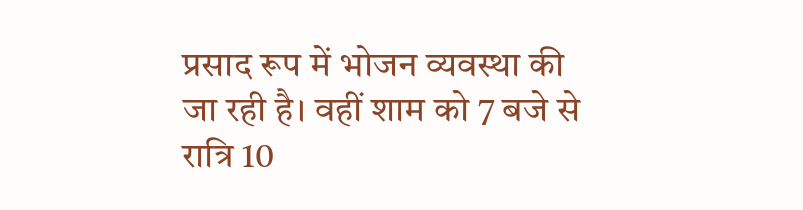प्रसाद रूप में भोजन व्यवस्था की जा रही है। वहीं शाम को 7 बजे से रात्रि 10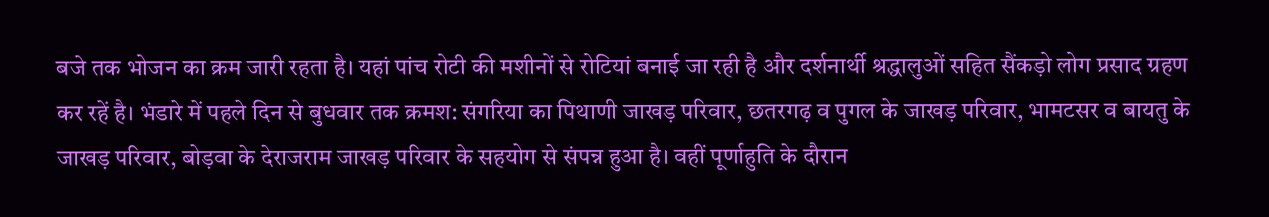बजे तक भोजन का क्रम जारी रहता है। यहां पांच रोटी की मशीनों से रोटियां बनाई जा रही है और दर्शनार्थी श्रद्धालुओं सहित सैंकड़ो लोग प्रसाद ग्रहण कर रहें है। भंडारे में पहले दिन से बुधवार तक क्रमश: संगरिया का पिथाणी जाखड़ परिवार, छतरगढ़ व पुगल के जाखड़ परिवार, भामटसर व बायतु के जाखड़ परिवार, बोड़वा के देराजराम जाखड़ परिवार के सहयोग से संपन्न हुआ है। वहीं पूर्णाहुति के दौरान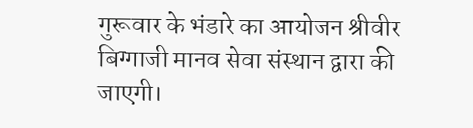गुरूवार के भंडारे का आयोजन श्रीवीर बिग्गाजी मानव सेवा संस्थान द्वारा की जाएगी।